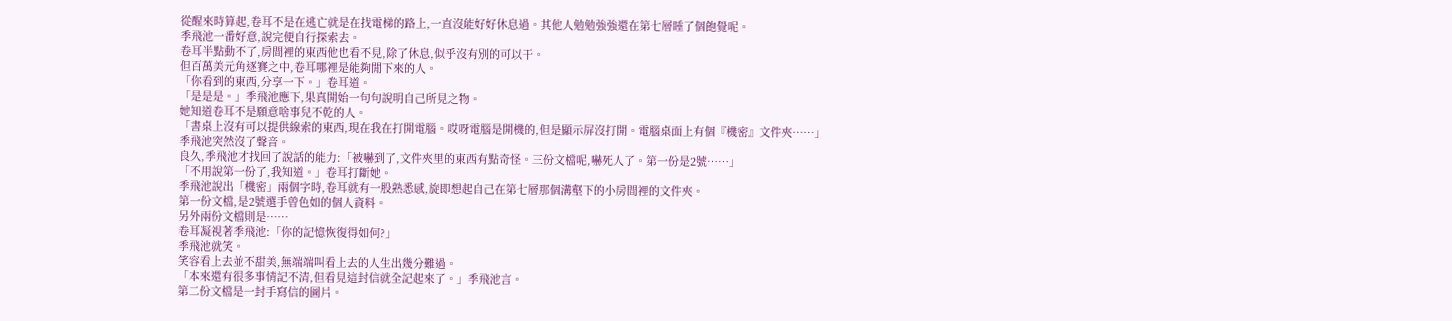從醒來時算起,卷耳不是在逃亡就是在找電梯的路上,一直沒能好好休息過。其他人勉勉強強還在第七層睡了個飽覺呢。
季飛池一番好意,說完便自行探索去。
卷耳半點動不了,房間裡的東西他也看不見,除了休息,似乎沒有別的可以干。
但百萬美元角逐賽之中,卷耳哪裡是能夠閒下來的人。
「你看到的東西,分享一下。」卷耳道。
「是是是。」季飛池應下,果真開始一句句說明自己所見之物。
她知道卷耳不是願意啥事兒不乾的人。
「書桌上沒有可以提供線索的東西,現在我在打開電腦。哎呀電腦是開機的,但是顯示屏沒打開。電腦桌面上有個『機密』文件夾……」
季飛池突然沒了聲音。
良久,季飛池才找回了說話的能力:「被嚇到了,文件夾里的東西有點奇怪。三份文檔呢,嚇死人了。第一份是2號……」
「不用說第一份了,我知道。」卷耳打斷她。
季飛池說出「機密」兩個字時,卷耳就有一股熟悉感,旋即想起自己在第七層那個溝壑下的小房間裡的文件夾。
第一份文檔,是2號選手曾色如的個人資料。
另外兩份文檔則是……
卷耳凝視著季飛池:「你的記憶恢復得如何?」
季飛池就笑。
笑容看上去並不甜美,無端端叫看上去的人生出幾分難過。
「本來還有很多事情記不清,但看見這封信就全記起來了。」季飛池言。
第二份文檔是一封手寫信的圖片。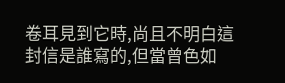卷耳見到它時,尚且不明白這封信是誰寫的,但當曾色如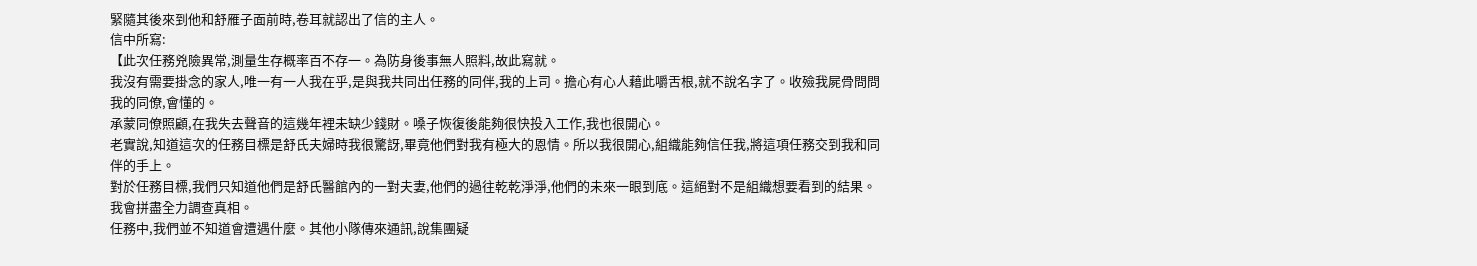緊隨其後來到他和舒雁子面前時,卷耳就認出了信的主人。
信中所寫:
【此次任務兇險異常,測量生存概率百不存一。為防身後事無人照料,故此寫就。
我沒有需要掛念的家人,唯一有一人我在乎,是與我共同出任務的同伴,我的上司。擔心有心人藉此嚼舌根,就不說名字了。收殮我屍骨問問我的同僚,會懂的。
承蒙同僚照顧,在我失去聲音的這幾年裡未缺少錢財。嗓子恢復後能夠很快投入工作,我也很開心。
老實說,知道這次的任務目標是舒氏夫婦時我很驚訝,畢竟他們對我有極大的恩情。所以我很開心,組織能夠信任我,將這項任務交到我和同伴的手上。
對於任務目標,我們只知道他們是舒氏醫館內的一對夫妻,他們的過往乾乾淨淨,他們的未來一眼到底。這絕對不是組織想要看到的結果。
我會拼盡全力調查真相。
任務中,我們並不知道會遭遇什麼。其他小隊傳來通訊,說集團疑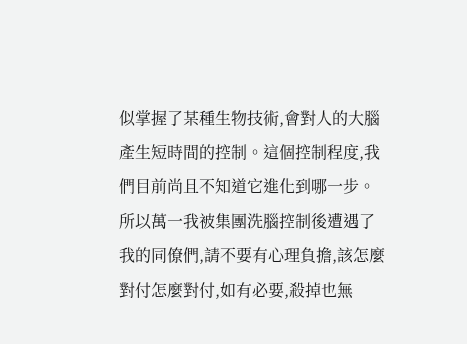似掌握了某種生物技術,會對人的大腦產生短時間的控制。這個控制程度,我們目前尚且不知道它進化到哪一步。所以萬一我被集團洗腦控制後遭遇了我的同僚們,請不要有心理負擔,該怎麼對付怎麼對付,如有必要,殺掉也無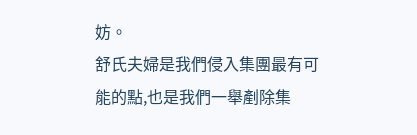妨。
舒氏夫婦是我們侵入集團最有可能的點,也是我們一舉剷除集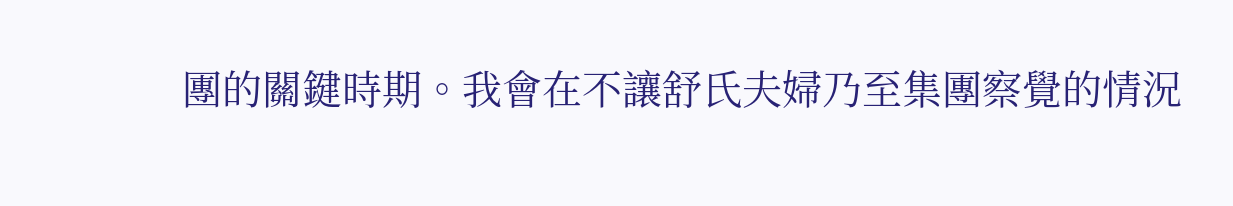團的關鍵時期。我會在不讓舒氏夫婦乃至集團察覺的情況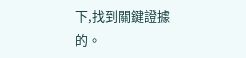下,找到關鍵證據的。